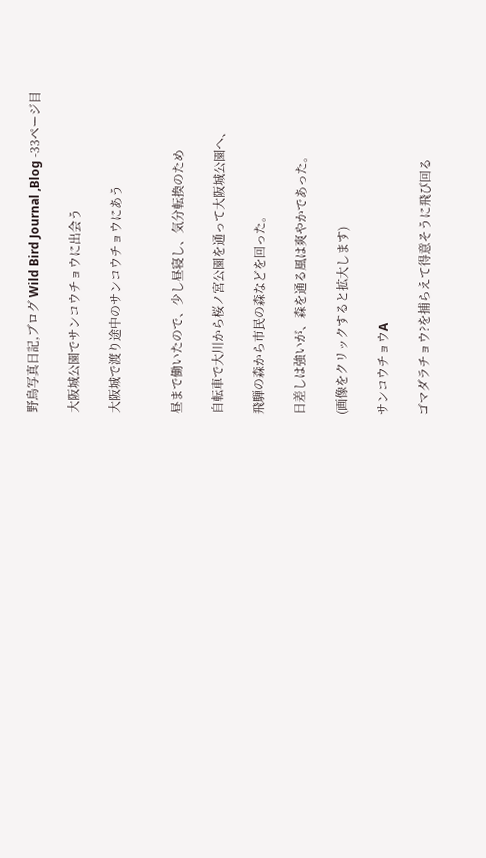野鳥写真日記,ブログ Wild Bird Journal ,Blog -33ページ目

大阪城公園でサンコウチョウに出会う

大阪城で渡り途中のサンコウチョウにあう


昼まで働いたので、少し昼寝し、気分転換のため

自転車で大川から桜ノ宮公園を通って大阪城公園へ、

飛騨の森から市民の森などを回った。

日差しは強いが、森を通る風は爽やかであった。

(画像をクリックすると拡大します)

サンコウチョウA

ゴマダラチョウ?を捕らえて得意そうに飛び回る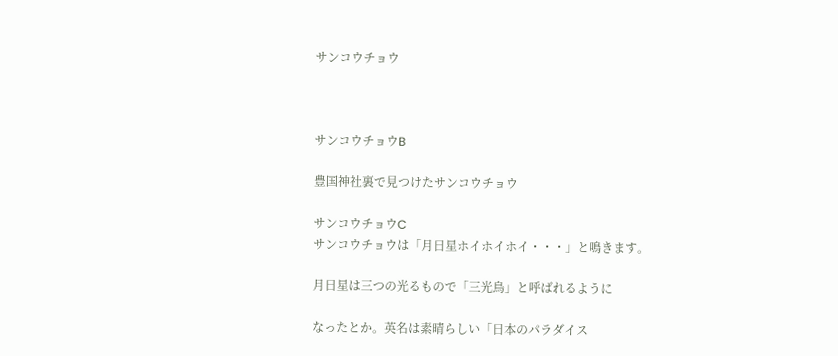サンコウチョウ



サンコウチョウB

豊国神社裏で見つけたサンコウチョウ

サンコウチョウC
サンコウチョウは「月日星ホイホイホイ・・・」と鳴きます。

月日星は三つの光るもので「三光鳥」と呼ばれるように

なったとか。英名は素晴らしい「日本のパラダイス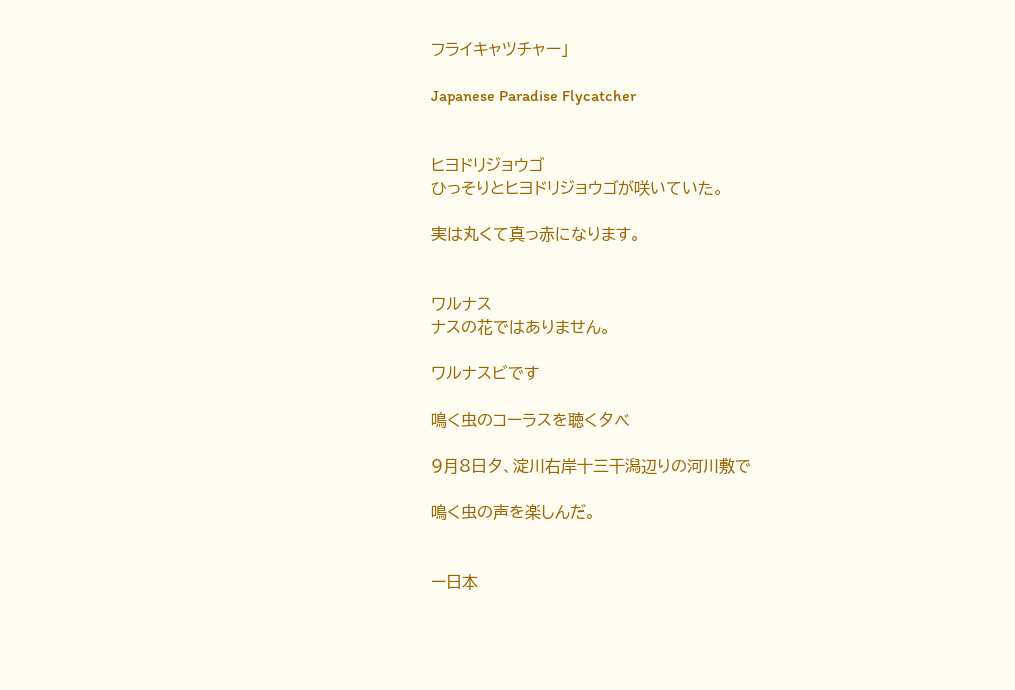フライキャツチャー」

Japanese Paradise Flycatcher


ヒヨドリジョウゴ
ひっそりとヒヨドリジョウゴが咲いていた。

実は丸くて真っ赤になります。


ワルナス
ナスの花ではありません。

ワルナスビです

鳴く虫のコーラスを聴く夕べ

9月8日夕、淀川右岸十三干潟辺りの河川敷で

鳴く虫の声を楽しんだ。


ー日本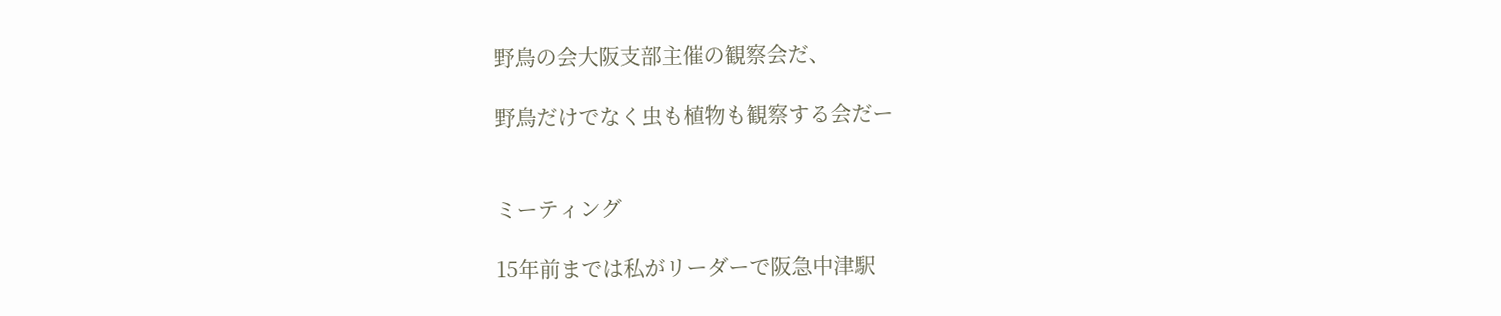野鳥の会大阪支部主催の観察会だ、

野鳥だけでなく虫も植物も観察する会だー


ミーティング

15年前までは私がリーダーで阪急中津駅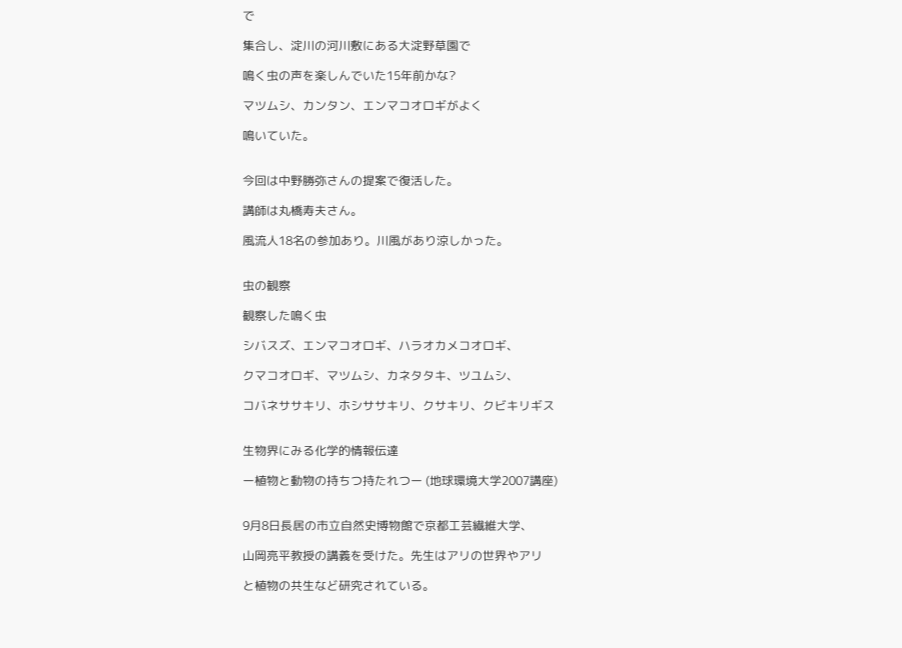で

集合し、淀川の河川敷にある大淀野草園で

鳴く虫の声を楽しんでいた15年前かな?

マツムシ、カンタン、エンマコオロギがよく

鳴いていた。


今回は中野勝弥さんの提案で復活した。

講師は丸橋寿夫さん。

風流人18名の参加あり。川風があり涼しかった。


虫の観察

観察した鳴く虫

シバスズ、エンマコオロギ、ハラオカメコオロギ、

クマコオロギ、マツムシ、カネタタキ、ツユムシ、

コバネササキリ、ホシササキリ、クサキリ、クビキリギス


生物界にみる化学的情報伝達

ー植物と動物の持ちつ持たれつー (地球環境大学2007講座)


9月8日長居の市立自然史博物館で京都工芸繊維大学、

山岡亮平教授の講義を受けた。先生はアリの世界やアリ

と植物の共生など研究されている。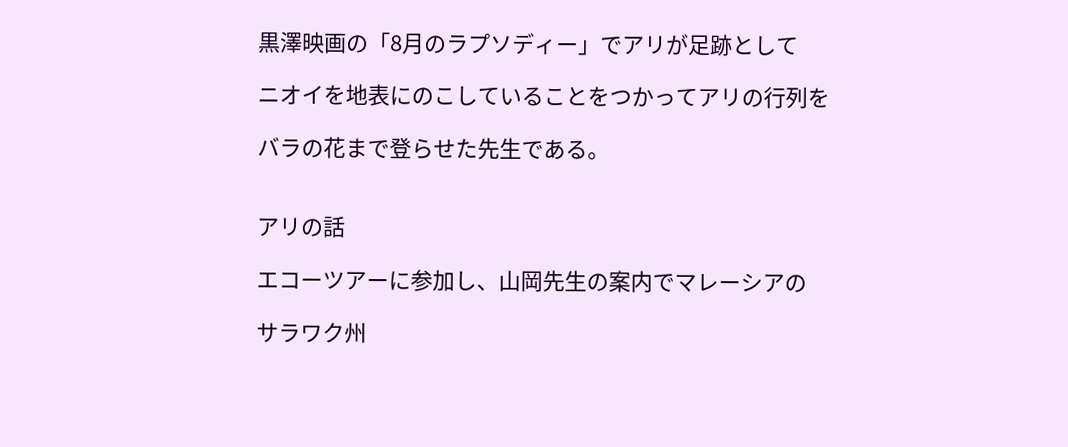黒澤映画の「8月のラプソディー」でアリが足跡として

ニオイを地表にのこしていることをつかってアリの行列を

バラの花まで登らせた先生である。


アリの話

エコーツアーに参加し、山岡先生の案内でマレーシアの

サラワク州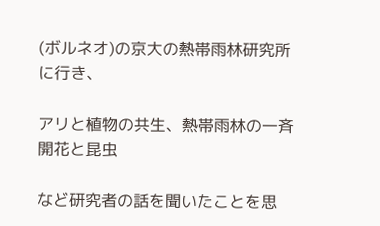(ボルネオ)の京大の熱帯雨林研究所に行き、

アリと植物の共生、熱帯雨林の一斉開花と昆虫

など研究者の話を聞いたことを思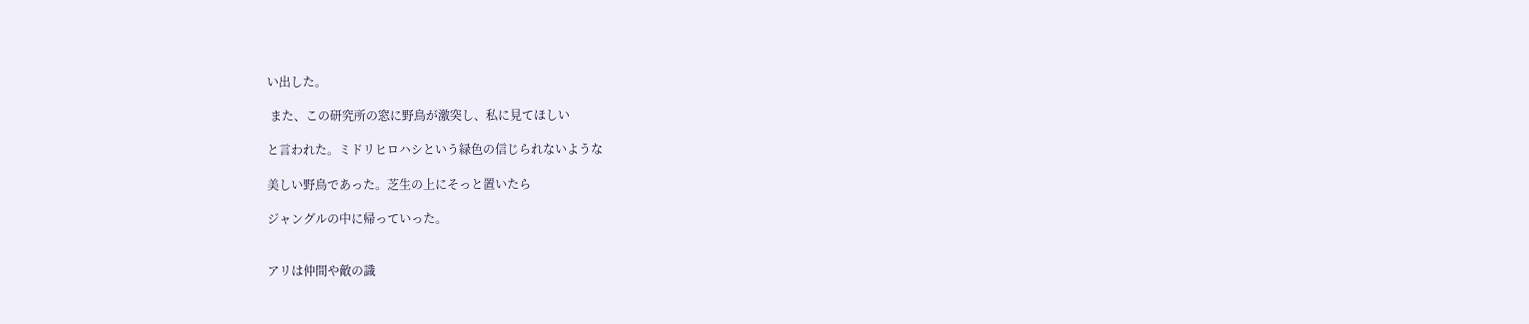い出した。

 また、この研究所の窓に野鳥が激突し、私に見てほしい

と言われた。ミドリヒロハシという緑色の信じられないような

美しい野鳥であった。芝生の上にそっと置いたら

ジャングルの中に帰っていった。


アリは仲間や敵の識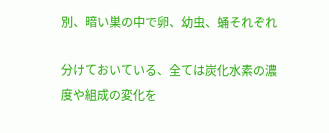別、暗い巣の中で卵、幼虫、蛹それぞれ

分けておいている、全ては炭化水素の濃度や組成の変化を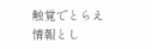触覚でとらえ情報とし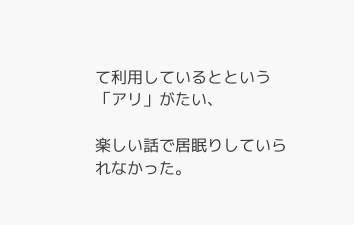て利用しているとという「アリ」がたい、

楽しい話で居眠りしていられなかった。